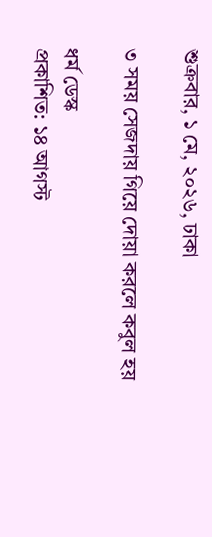শুক্রবার, ১ মে, ২০২৬, ঢাকা

৩ সময় সেজদায় গিয়ে দোয়া করলে কবুল হয়

ধর্ম ডেস্ক
প্রকাশিত: ১৪ আগস্ট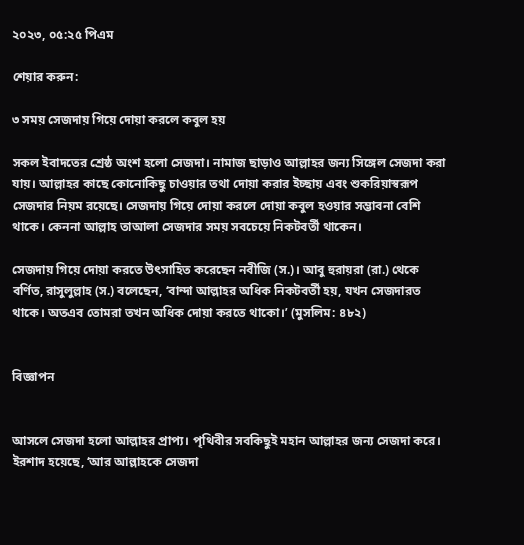২০২৩, ০৫:২৫ পিএম

শেয়ার করুন:

৩ সময় সেজদায় গিয়ে দোয়া করলে কবুল হয়

সকল ইবাদতের শ্রেষ্ঠ অংশ হলো সেজদা। নামাজ ছাড়াও আল্লাহর জন্য সিঙ্গেল সেজদা করা যায়। আল্লাহর কাছে কোনোকিছু চাওয়ার তথা দোয়া করার ইচ্ছায় এবং শুকরিয়াস্বরূপ সেজদার নিয়ম রয়েছে। সেজদায় গিয়ে দোয়া করলে দোয়া কবুল হওয়ার সম্ভাবনা বেশি থাকে। কেননা আল্লাহ তাআলা সেজদার সময় সবচেয়ে নিকটবর্তী থাকেন।

সেজদায় গিয়ে দোয়া করতে উৎসাহিত করেছেন নবীজি (স.)। আবু হুরায়রা (রা.) থেকে বর্ণিত, রাসুলুল্লাহ (স.) বলেছেন, ‘বান্দা আল্লাহর অধিক নিকটবর্তী হয়, যখন সেজদারত থাকে। অতএব তোমরা তখন অধিক দোয়া করতে থাকো।’ (মুসলিম: ৪৮২)


বিজ্ঞাপন


আসলে সেজদা হলো আল্লাহর প্রাপ্য। পৃথিবীর সবকিছুই মহান আল্লাহর জন্য সেজদা করে। ইরশাদ হয়েছে, ‘আর আল্লাহকে সেজদা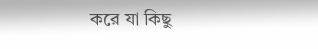করে যা কিছু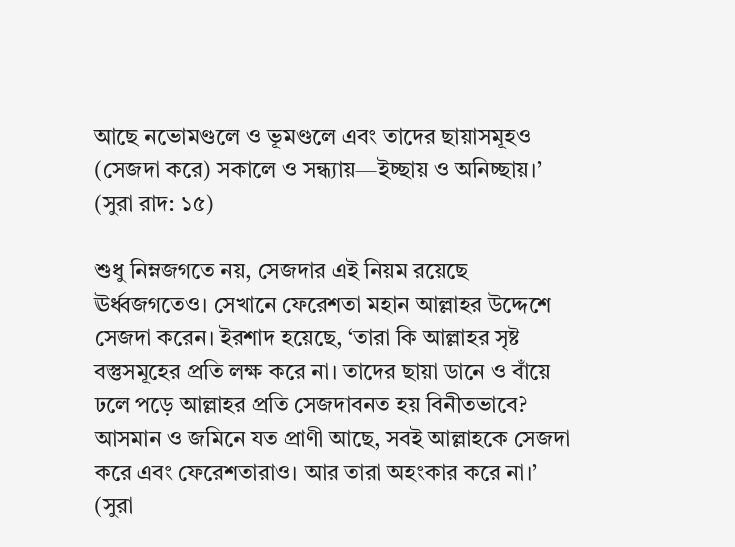আছে নভোমণ্ডলে ও ভূমণ্ডলে এবং তাদের ছায়াসমূহও (সেজদা করে) সকালে ও সন্ধ্যায়—ইচ্ছায় ও অনিচ্ছায়।’ (সুরা রাদ: ১৫)

শুধু নিম্নজগতে নয়, সেজদার এই নিয়ম রয়েছে ঊর্ধ্বজগতেও। সেখানে ফেরেশতা মহান আল্লাহর উদ্দেশে সেজদা করেন। ইরশাদ হয়েছে, ‘তারা কি আল্লাহর সৃষ্ট বস্তুসমূহের প্রতি লক্ষ করে না। তাদের ছায়া ডানে ও বাঁয়ে ঢলে পড়ে আল্লাহর প্রতি সেজদাবনত হয় বিনীতভাবে? আসমান ও জমিনে যত প্রাণী আছে, সবই আল্লাহকে সেজদা করে এবং ফেরেশতারাও। আর তারা অহংকার করে না।’ (সুরা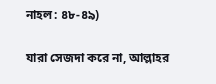নাহল: ৪৮-৪৯)

যারা সেজদা করে না, আল্লাহর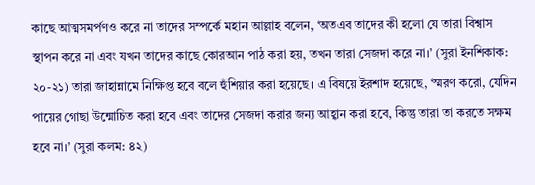কাছে আত্মসমর্পণও করে না তাদের সম্পর্কে মহান আল্লাহ বলেন, ‘অতএব তাদের কী হলো যে তারা বিশ্বাস স্থাপন করে না এবং যখন তাদের কাছে কোরআন পাঠ করা হয়, তখন তারা সেজদা করে না।’ (সুরা ইনশিকাক: ২০-২১) তারা জাহান্নামে নিক্ষিপ্ত হবে বলে হুঁশিয়ার করা হয়েছে। এ বিষয়ে ইরশাদ হয়েছে, ‘স্মরণ করো, যেদিন পায়ের গোছা উন্মোচিত করা হবে এবং তাদের সেজদা করার জন্য আহ্বান করা হবে, কিন্তু তারা তা করতে সক্ষম হবে না।’ (সুরা কলম: ৪২)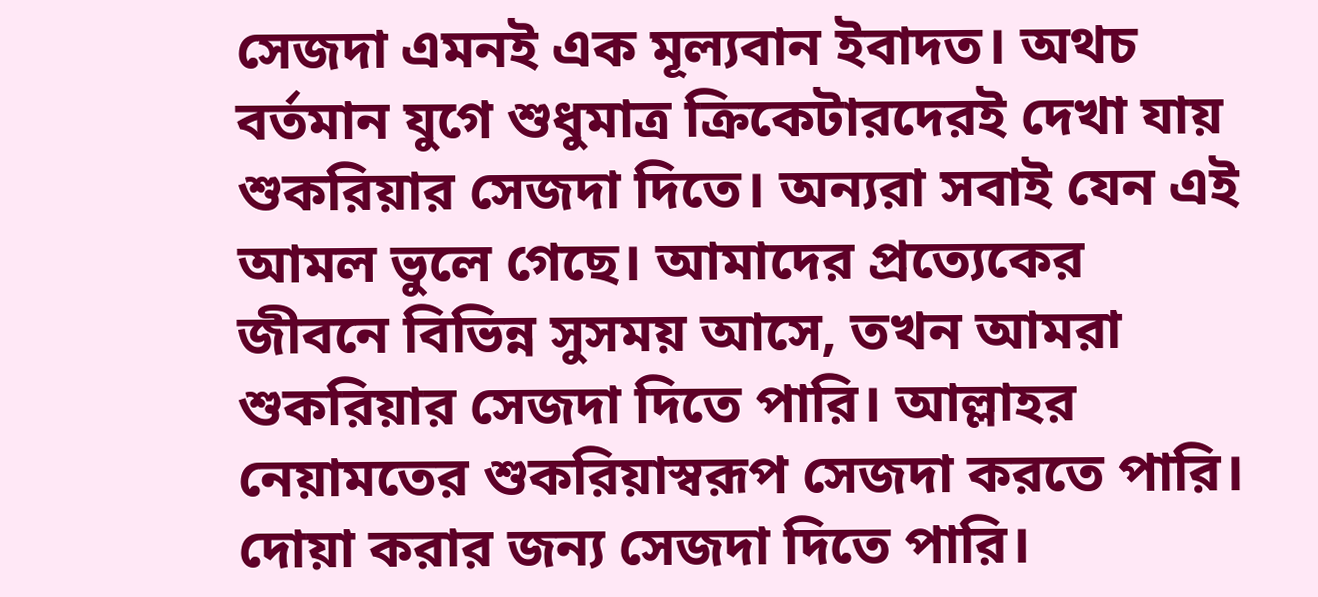সেজদা এমনই এক মূল্যবান ইবাদত। অথচ বর্তমান যুগে শুধুমাত্র ক্রিকেটারদেরই দেখা যায় শুকরিয়ার সেজদা দিতে। অন্যরা সবাই যেন এই আমল ভুলে গেছে। আমাদের প্রত্যেকের জীবনে বিভিন্ন সুসময় আসে, তখন আমরা শুকরিয়ার সেজদা দিতে পারি। আল্লাহর নেয়ামতের শুকরিয়াস্বরূপ সেজদা করতে পারি। দোয়া করার জন্য সেজদা দিতে পারি।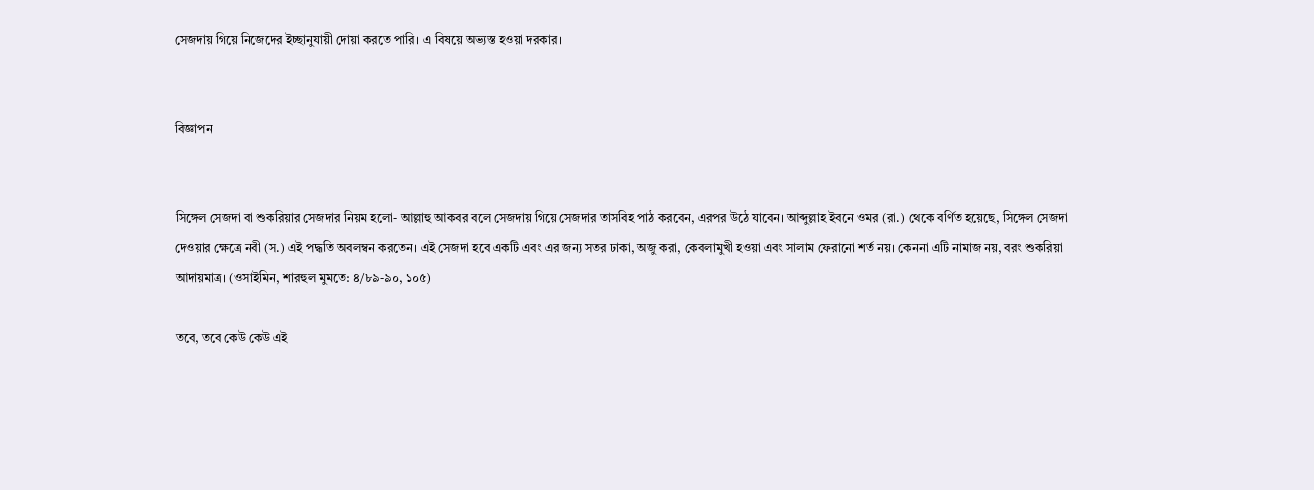সেজদায় গিয়ে নিজেদের ইচ্ছানুযায়ী দোয়া করতে পারি। এ বিষয়ে অভ্যস্ত হওয়া দরকার।


বিজ্ঞাপন


সিঙ্গেল সেজদা বা শুকরিয়ার সেজদার নিয়ম হলো- আল্লাহু আকবর বলে সেজদায় গিয়ে সেজদার তাসবিহ পাঠ করবেন, এরপর উঠে যাবেন। আব্দুল্লাহ ইবনে ওমর (রা.) থেকে বর্ণিত হয়েছে, সিঙ্গেল সেজদা দেওয়ার ক্ষেত্রে নবী (স.) এই পদ্ধতি অবলম্বন করতেন। এই সেজদা হবে একটি এবং এর জন্য সতর ঢাকা, অজু করা, কেবলামুখী হওয়া এবং সালাম ফেরানো শর্ত নয়। কেননা এটি নামাজ নয়, বরং শুকরিয়া আদায়মাত্র। (ওসাইমিন, শারহুল মুমতে: ৪/৮৯-৯০, ১০৫)

তবে, তবে কেউ কেউ এই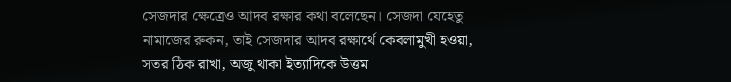সেজদার ক্ষেত্রেও আদব রক্ষার কথা বলেছেন। সেজদা যেহেতু নামাজের রুকন, তাই সেজদার আদব রক্ষার্থে কেবলামুখী হওয়া, সতর ঠিক রাখা, অজু থাকা ইত্যাদিকে উত্তম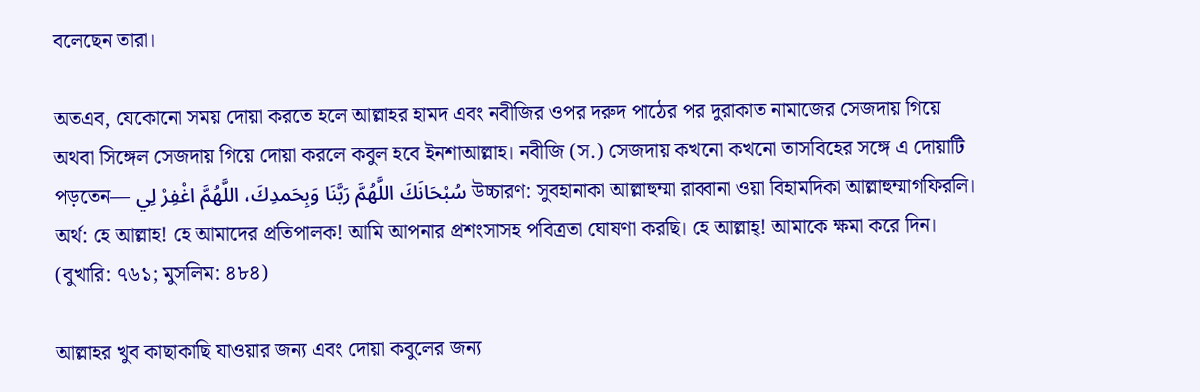বলেছেন তারা।

অতএব, যেকোনো সময় দোয়া করতে হলে আল্লাহর হামদ এবং নবীজির ওপর দরুদ পাঠের পর দুরাকাত নামাজের সেজদায় গিয়ে অথবা সিঙ্গেল সেজদায় গিয়ে দোয়া করলে কবুল হবে ইনশাআল্লাহ। নবীজি (স.) সেজদায় কখনো কখনো তাসবিহের সঙ্গে এ দোয়াটি পড়তেন— سُبْحَانَكَ اللَّهُمَّ رَبَّنَا وَبِحَمدِكَ، اللَّهُمَّ اغْفِرْ لِي উচ্চারণ: সুবহানাকা আল্লাহুম্মা রাব্বানা ওয়া বিহামদিকা আল্লাহুম্মাগফিরলি। অর্থ: হে আল্লাহ! হে আমাদের প্রতিপালক! আমি আপনার প্রশংসাসহ পবিত্রতা ঘোষণা করছি। হে আল্লাহ্‌! আমাকে ক্ষমা করে দিন। (বুখারি: ৭৬১; মুসলিম: ৪৮৪)

আল্লাহর খুব কাছাকাছি যাওয়ার জন্য এবং দোয়া কবুলের জন্য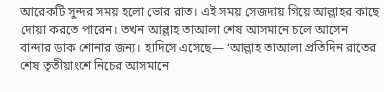আরেকটি সুন্দর সময় হলো ভোর রাত। এই সময় সেজদায় গিয়ে আল্লাহর কাছে দোয়া করতে পারেন। তখন আল্লাহ তাআলা শেষ আসমানে চলে আসেন বান্দার ডাক শোনার জন্য। হাদিসে এসেছে— ‘আল্লাহ তাআলা প্রতিদিন রাতের শেষ তৃতীয়াংশে নিচের আসমানে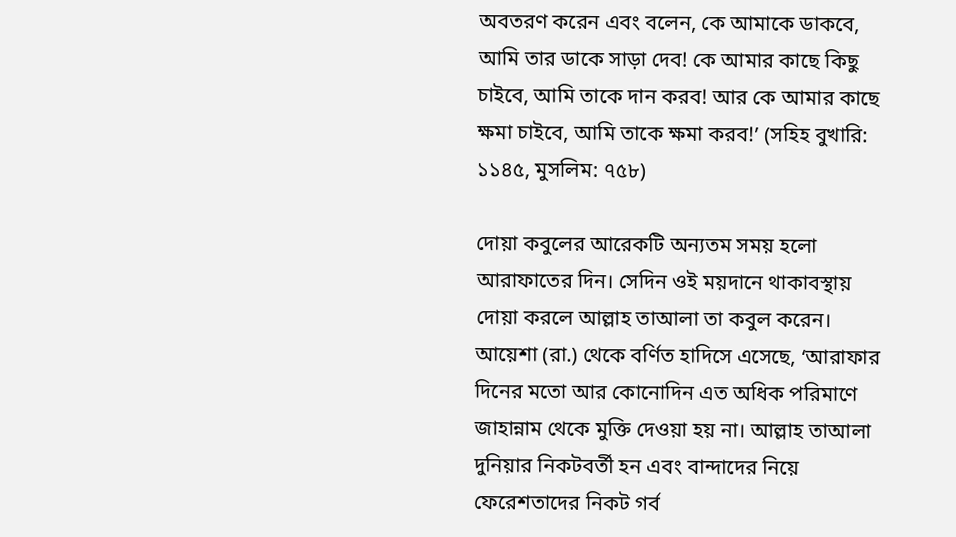অবতরণ করেন এবং বলেন, কে আমাকে ডাকবে, আমি তার ডাকে সাড়া দেব! কে আমার কাছে কিছু চাইবে, আমি তাকে দান করব! আর কে আমার কাছে ক্ষমা চাইবে, আমি তাকে ক্ষমা করব!’ (সহিহ বুখারি: ১১৪৫, মুসলিম: ৭৫৮)

দোয়া কবুলের আরেকটি অন্যতম সময় হলো আরাফাতের দিন। সেদিন ওই ময়দানে থাকাবস্থায় দোয়া করলে আল্লাহ তাআলা তা কবুল করেন। আয়েশা (রা.) থেকে বর্ণিত হাদিসে এসেছে, ‘আরাফার দিনের মতো আর কোনোদিন এত অধিক পরিমাণে জাহান্নাম থেকে মুক্তি দেওয়া হয় না। আল্লাহ তাআলা দুনিয়ার নিকটবর্তী হন এবং বান্দাদের নিয়ে ফেরেশতাদের নিকট গর্ব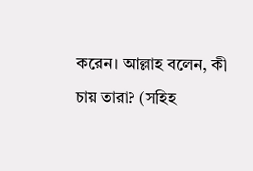করেন। আল্লাহ বলেন, কী চায় তারা? (সহিহ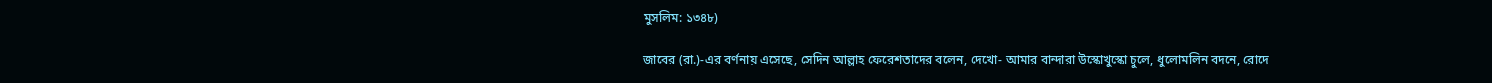মুসলিম: ১৩৪৮)

জাবের (রা.)-এর বর্ণনায় এসেছে, সেদিন আল্লাহ ফেরেশতাদের বলেন, দেখো- আমার বান্দারা উস্কোখুস্কো চুলে, ধুলোমলিন বদনে, রোদে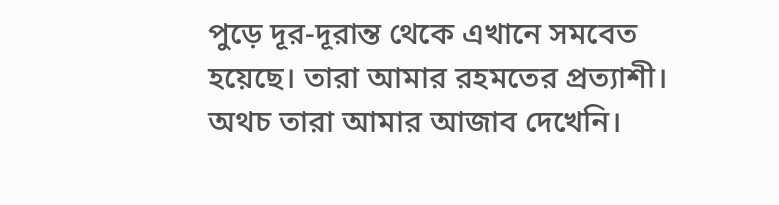পুড়ে দূর-দূরান্ত থেকে এখানে সমবেত হয়েছে। তারা আমার রহমতের প্রত্যাশী। অথচ তারা আমার আজাব দেখেনি।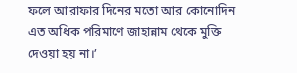ফলে আরাফার দিনের মতো আর কোনোদিন এত অধিক পরিমাণে জাহান্নাম থেকে মুক্তি দেওয়া হয় না।’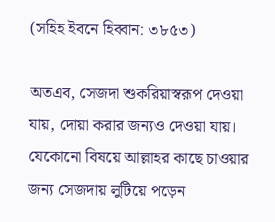(সহিহ ইবনে হিব্বান: ৩৮৫৩)

অতএব, সেজদা শুকরিয়াস্বরূপ দেওয়া যায়, দোয়া করার জন্যও দেওয়া যায়। যেকোনো বিষয়ে আল্লাহর কাছে চাওয়ার জন্য সেজদায় লুটিয়ে পড়েন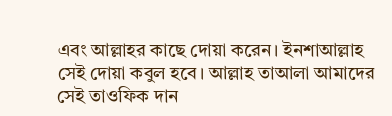এবং আল্লাহর কাছে দোয়া করেন। ইনশাআল্লাহ সেই দোয়া কবুল হবে। আল্লাহ তাআলা আমাদের সেই তাওফিক দান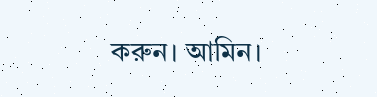করুন। আমিন।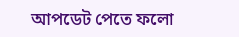আপডেট পেতে ফলো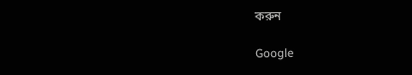করুন

Google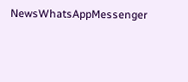NewsWhatsAppMessenger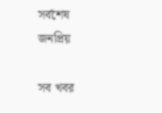সর্বশেষ
জনপ্রিয়

সব খবর